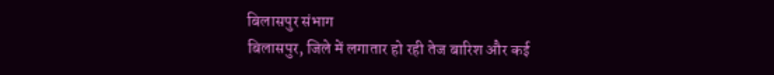बिलासपुर संभाग
बिलासपुर, जिले में लगातार हो रही तेज बारिश और कई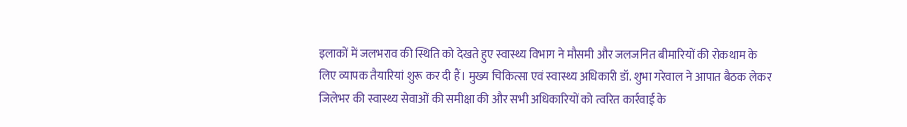इलाकों में जलभराव की स्थिति को देखते हुए स्वास्थ्य विभाग ने मौसमी और जलजनित बीमारियों की रोकथाम के लिए व्यापक तैयारियां शुरू कर दी हैं। मुख्य चिकित्सा एवं स्वास्थ्य अधिकारी डॉ. शुभा गरेवाल ने आपात बैठक लेकर जिलेभर की स्वास्थ्य सेवाओं की समीक्षा की और सभी अधिकारियों को त्वरित कार्रवाई के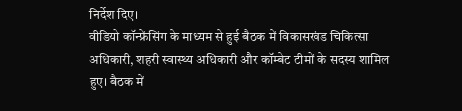निर्देश दिए।
वीडियो कॉन्फ्रेंसिंग के माध्यम से हुई बैठक में विकासखंड चिकित्सा अधिकारी, शहरी स्वास्थ्य अधिकारी और कॉम्बेट टीमों के सदस्य शामिल हुए। बैठक में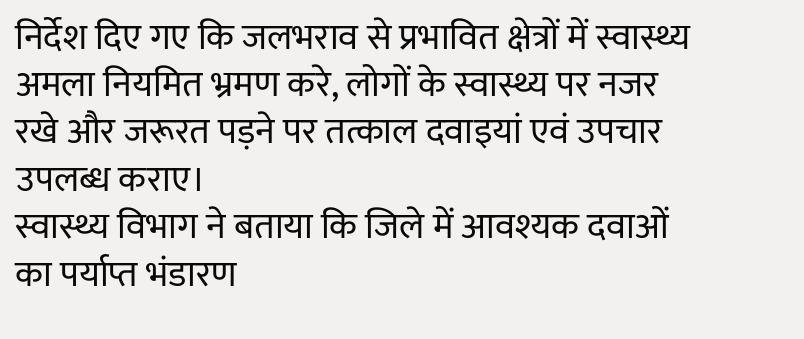निर्देश दिए गए कि जलभराव से प्रभावित क्षेत्रों में स्वास्थ्य अमला नियमित भ्रमण करे, लोगों के स्वास्थ्य पर नजर रखे और जरूरत पड़ने पर तत्काल दवाइयां एवं उपचार उपलब्ध कराए।
स्वास्थ्य विभाग ने बताया कि जिले में आवश्यक दवाओं का पर्याप्त भंडारण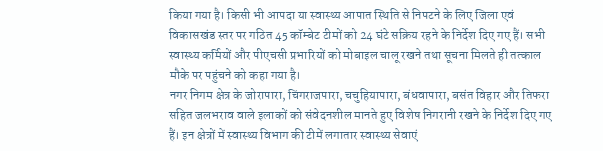किया गया है। किसी भी आपदा या स्वास्थ्य आपात स्थिति से निपटने के लिए जिला एवं विकासखंड स्तर पर गठित 45 कॉम्बेट टीमों को 24 घंटे सक्रिय रहने के निर्देश दिए गए हैं। सभी स्वास्थ्य कर्मियों और पीएचसी प्रभारियों को मोबाइल चालू रखने तथा सूचना मिलते ही तत्काल मौके पर पहुंचने को कहा गया है।
नगर निगम क्षेत्र के जोरापारा, चिंगराजपारा, चचुहियापारा, बंधवापारा, बसंत विहार और तिफरा सहित जलभराव वाले इलाकों को संवेदनशील मानते हुए विशेष निगरानी रखने के निर्देश दिए गए हैं। इन क्षेत्रों में स्वास्थ्य विभाग की टीमें लगातार स्वास्थ्य सेवाएं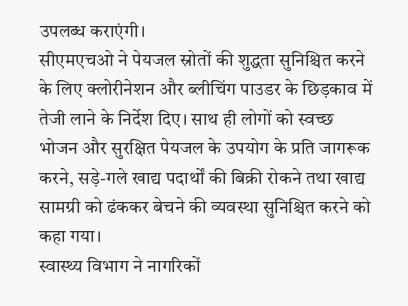उपलब्ध कराएंगी।
सीएमएचओ ने पेयजल स्रोतों की शुद्धता सुनिश्चित करने के लिए क्लोरीनेशन और ब्लीचिंग पाउडर के छिड़काव में तेजी लाने के निर्देश दिए। साथ ही लोगों को स्वच्छ भोजन और सुरक्षित पेयजल के उपयोग के प्रति जागरूक करने, सड़े-गले खाद्य पदार्थों की बिक्री रोकने तथा खाद्य सामग्री को ढंककर बेचने की व्यवस्था सुनिश्चित करने को कहा गया।
स्वास्थ्य विभाग ने नागरिकों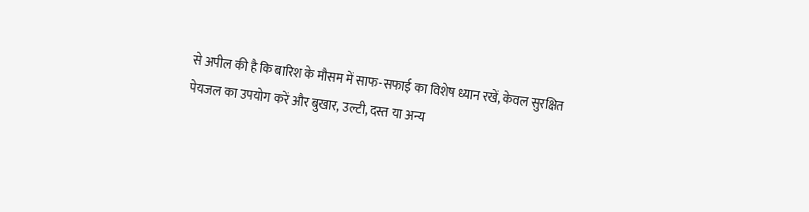से अपील की है कि बारिश के मौसम में साफ-सफाई का विशेष ध्यान रखें, केवल सुरक्षित पेयजल का उपयोग करें और बुखार, उल्टी, दस्त या अन्य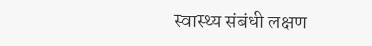स्वास्थ्य संबंधी लक्षण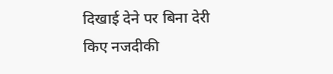दिखाई देने पर बिना देरी किए नजदीकी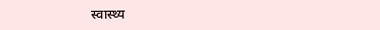स्वास्थ्य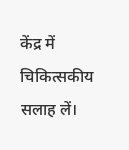केंद्र में चिकित्सकीय सलाह लें।